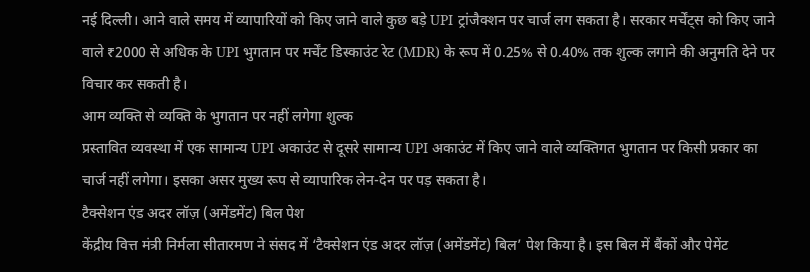नई दिल्ली। आने वाले समय में व्यापारियों को किए जाने वाले कुछ बड़े UPI ट्रांजैक्शन पर चार्ज लग सकता है। सरकार मर्चेंट्स को किए जाने वाले ₹2000 से अधिक के UPI भुगतान पर मर्चेंट डिस्काउंट रेट (MDR) के रूप में 0.25% से 0.40% तक शुल्क लगाने की अनुमति देने पर विचार कर सकती है।
आम व्यक्ति से व्यक्ति के भुगतान पर नहीं लगेगा शुल्क
प्रस्तावित व्यवस्था में एक सामान्य UPI अकाउंट से दूसरे सामान्य UPI अकाउंट में किए जाने वाले व्यक्तिगत भुगतान पर किसी प्रकार का चार्ज नहीं लगेगा। इसका असर मुख्य रूप से व्यापारिक लेन-देन पर पड़ सकता है।
टैक्सेशन एंड अदर लॉज़ (अमेंडमेंट) बिल पेश
केंद्रीय वित्त मंत्री निर्मला सीतारमण ने संसद में ‘टैक्सेशन एंड अदर लॉज़ (अमेंडमेंट) बिल’ पेश किया है। इस बिल में बैंकों और पेमेंट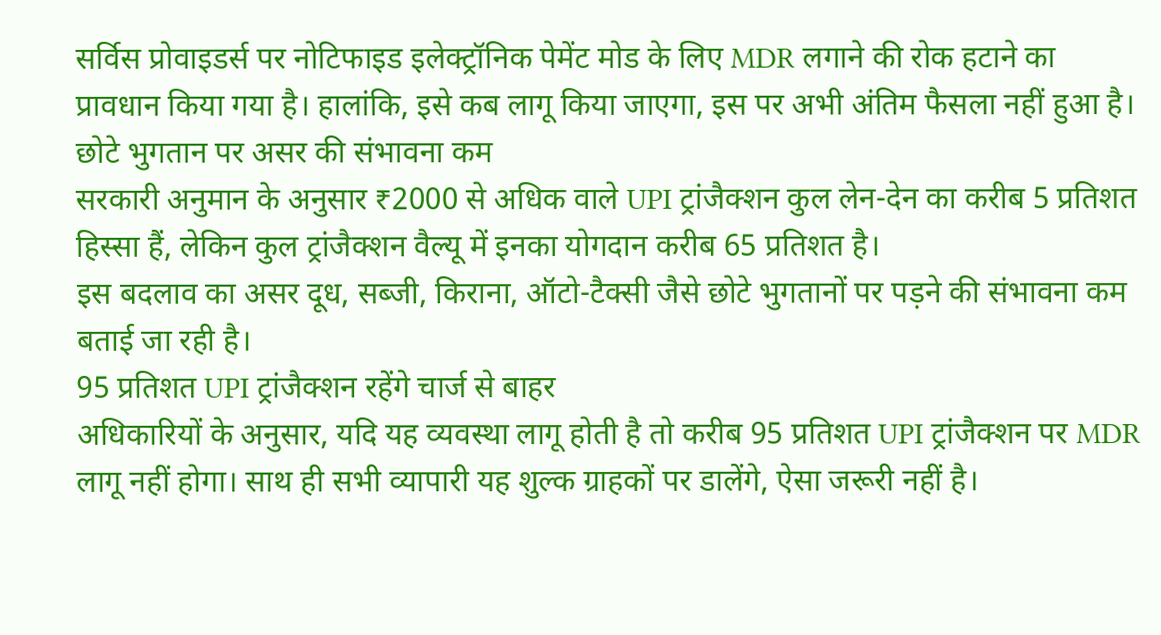सर्विस प्रोवाइडर्स पर नोटिफाइड इलेक्ट्रॉनिक पेमेंट मोड के लिए MDR लगाने की रोक हटाने का प्रावधान किया गया है। हालांकि, इसे कब लागू किया जाएगा, इस पर अभी अंतिम फैसला नहीं हुआ है।
छोटे भुगतान पर असर की संभावना कम
सरकारी अनुमान के अनुसार ₹2000 से अधिक वाले UPI ट्रांजैक्शन कुल लेन-देन का करीब 5 प्रतिशत हिस्सा हैं, लेकिन कुल ट्रांजैक्शन वैल्यू में इनका योगदान करीब 65 प्रतिशत है।
इस बदलाव का असर दूध, सब्जी, किराना, ऑटो-टैक्सी जैसे छोटे भुगतानों पर पड़ने की संभावना कम बताई जा रही है।
95 प्रतिशत UPI ट्रांजैक्शन रहेंगे चार्ज से बाहर
अधिकारियों के अनुसार, यदि यह व्यवस्था लागू होती है तो करीब 95 प्रतिशत UPI ट्रांजैक्शन पर MDR लागू नहीं होगा। साथ ही सभी व्यापारी यह शुल्क ग्राहकों पर डालेंगे, ऐसा जरूरी नहीं है।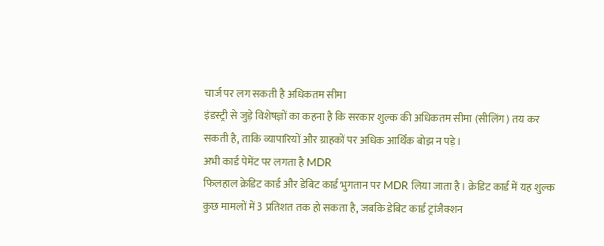चार्ज पर लग सकती है अधिकतम सीमा
इंडस्ट्री से जुड़े विशेषज्ञों का कहना है कि सरकार शुल्क की अधिकतम सीमा (सीलिंग) तय कर सकती है, ताकि व्यापारियों और ग्राहकों पर अधिक आर्थिक बोझ न पड़े।
अभी कार्ड पेमेंट पर लगता है MDR
फिलहाल क्रेडिट कार्ड और डेबिट कार्ड भुगतान पर MDR लिया जाता है। क्रेडिट कार्ड में यह शुल्क कुछ मामलों में 3 प्रतिशत तक हो सकता है, जबकि डेबिट कार्ड ट्रांजैक्शन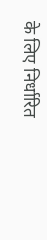के लिए निर्धारित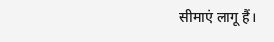सीमाएं लागू हैं।